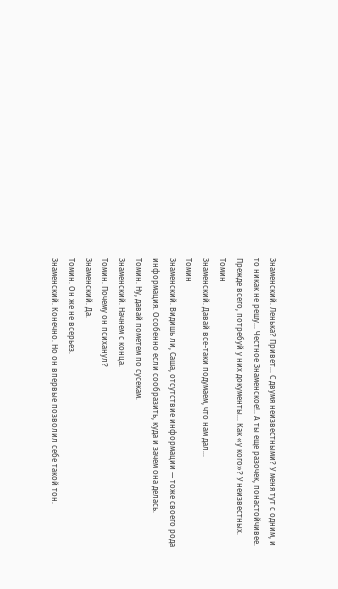Знаменский. Ленька? Привет... С двумя неизвестными? У меня тут с одним, и то никак не решу... Честное Знаменское!.. А ты еще разочек, понастойчивее. Прежде всего, потребуй у них документы... Как «у кого»? У неизвестных.
Томин
Знаменский. Давай все-таки подумаем, что нам дал...
Томин
Знаменский. Видишь ли, Саша, отсутствие информации — тоже своего рода информация. Особенно если сообразить, куда и зачем она делась.
Томин. Ну, давай пометем по сусекам.
Знаменский. Начнем с конца.
Томин. Почему он психанул?
Знаменский. Да.
Томин. Он же не всерьез.
Знаменский. Конечно. Но он впервые позволил себе такой тон.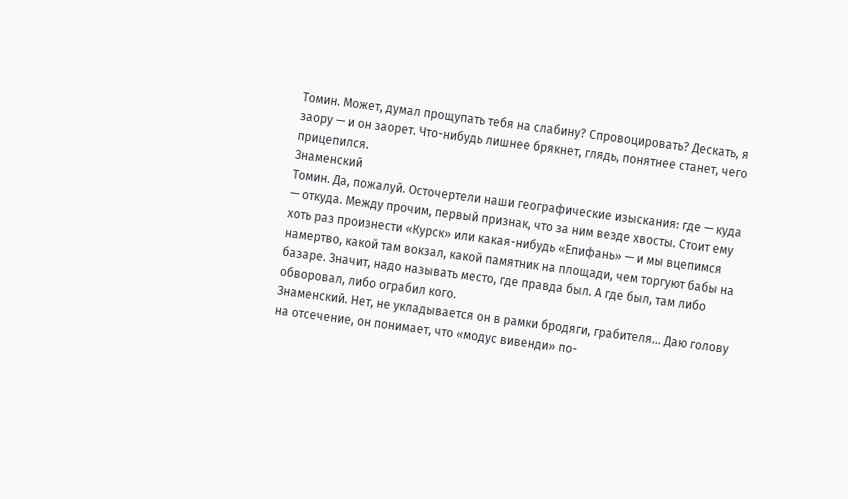Томин. Может, думал прощупать тебя на слабину? Спровоцировать? Дескать, я заору — и он заорет. Что-нибудь лишнее брякнет, глядь, понятнее станет, чего прицепился.
Знаменский
Томин. Да, пожалуй. Осточертели наши географические изыскания: где — куда — откуда. Между прочим, первый признак, что за ним везде хвосты. Стоит ему хоть раз произнести «Курск» или какая-нибудь «Епифань» — и мы вцепимся намертво, какой там вокзал, какой памятник на площади, чем торгуют бабы на базаре. Значит, надо называть место, где правда был. А где был, там либо обворовал, либо ограбил кого.
Знаменский. Нет, не укладывается он в рамки бродяги, грабителя... Даю голову на отсечение, он понимает, что «модус вивенди» по-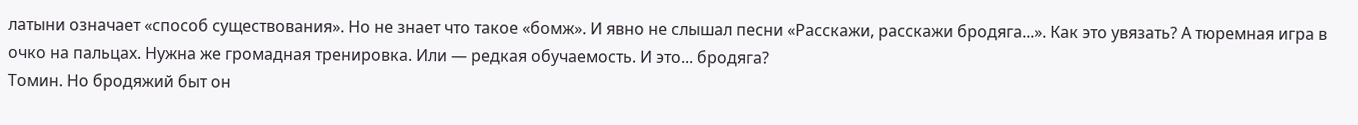латыни означает «способ существования». Но не знает что такое «бомж». И явно не слышал песни «Расскажи, расскажи бродяга...». Как это увязать? А тюремная игра в очко на пальцах. Нужна же громадная тренировка. Или — редкая обучаемость. И это... бродяга?
Томин. Но бродяжий быт он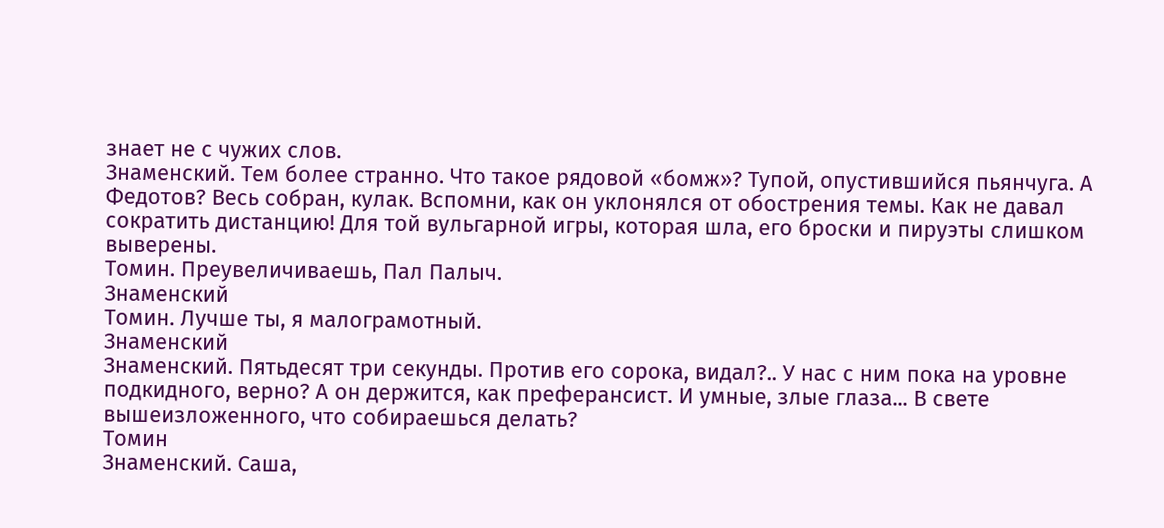знает не с чужих слов.
Знаменский. Тем более странно. Что такое рядовой «бомж»? Тупой, опустившийся пьянчуга. А Федотов? Весь собран, кулак. Вспомни, как он уклонялся от обострения темы. Как не давал сократить дистанцию! Для той вульгарной игры, которая шла, его броски и пируэты слишком выверены.
Томин. Преувеличиваешь, Пал Палыч.
Знаменский
Томин. Лучше ты, я малограмотный.
Знаменский
Знаменский. Пятьдесят три секунды. Против его сорока, видал?.. У нас с ним пока на уровне подкидного, верно? А он держится, как преферансист. И умные, злые глаза... В свете вышеизложенного, что собираешься делать?
Томин
Знаменский. Саша,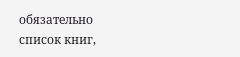обязательно список книг,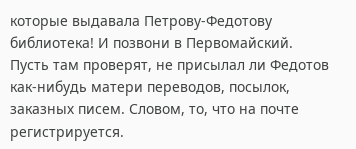которые выдавала Петрову-Федотову библиотека! И позвони в Первомайский. Пусть там проверят, не присылал ли Федотов как-нибудь матери переводов, посылок, заказных писем. Словом, то, что на почте регистрируется.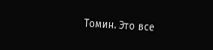Томин. Это все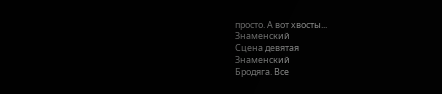просто. А вот хвосты...
Знаменский
Сцена девятая
Знаменский
Бродяга. Все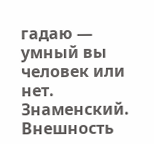гадаю — умный вы человек или нет.
Знаменский. Внешность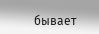бывает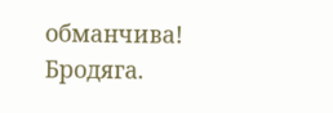обманчива!
Бродяга.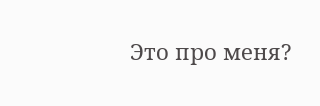Это про меня?